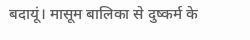बदायूं। मासूम बालिका से दुष्कर्म के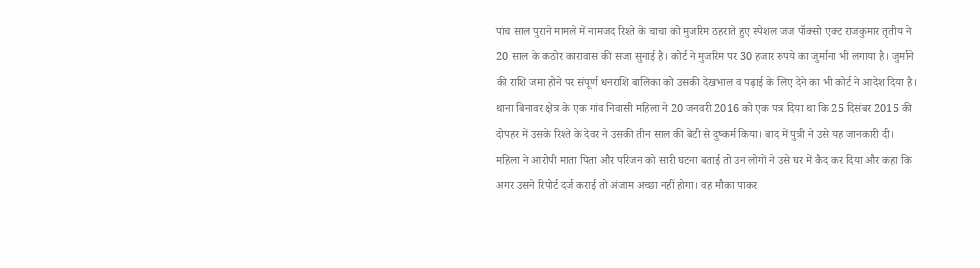पांच साल पुराने मामले में नामजद रिश्ते के चाचा को मुजरिम ठहराते हुए स्पेशल जज पॉक्सो एक्ट राजकुमार तृतीय ने 20 साल के कठोर कारावास की सजा सुनाई है। कोर्ट ने मुजरिम पर 30 हजार रुपये का जुर्माना भी लगाया है। जुर्माने की राशि जमा होने पर संपूर्ण धनराशि बालिका को उसकी देखभाल व पढ़ाई के लिए देने का भी कोर्ट ने आदेश दिया है।
थाना बिनावर क्षेत्र के एक गांव निवासी महिला ने 20 जनवरी 2016 को एक पत्र दिया था कि 25 दिसंबर 2015 की दोपहर में उसके रिश्ते के देवर ने उसकी तीन साल की बेटी से दुष्कर्म किया। बाद में पुत्री ने उसे यह जानकारी दी। महिला ने आरोपी माता पिता और परिजन को सारी घटना बताई तो उन लोगों ने उसे घर में कैद कर दिया और कहा कि अगर उसने रिपोर्ट दर्ज कराई तो अंजाम अच्छा नहीं होगा। वह मौका पाकर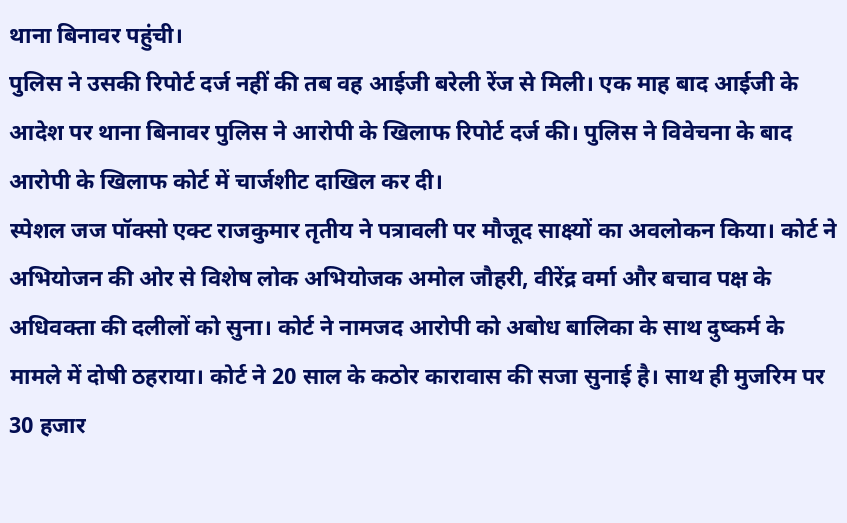थाना बिनावर पहुंची।
पुलिस ने उसकी रिपोर्ट दर्ज नहीं की तब वह आईजी बरेली रेंज से मिली। एक माह बाद आईजी के आदेश पर थाना बिनावर पुलिस ने आरोपी के खिलाफ रिपोर्ट दर्ज की। पुलिस ने विवेचना के बाद आरोपी के खिलाफ कोर्ट में चार्जशीट दाखिल कर दी।
स्पेशल जज पॉक्सो एक्ट राजकुमार तृतीय ने पत्रावली पर मौजूद साक्ष्यों का अवलोकन किया। कोर्ट ने अभियोजन की ओर से विशेष लोक अभियोजक अमोल जौहरी, वीरेंद्र वर्मा और बचाव पक्ष के अधिवक्ता की दलीलों को सुना। कोर्ट ने नामजद आरोपी को अबोध बालिका के साथ दुष्कर्म के मामले में दोषी ठहराया। कोर्ट ने 20 साल के कठोर कारावास की सजा सुनाई है। साथ ही मुजरिम पर 30 हजार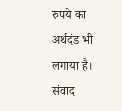रुपये का अर्थदंड भी लगाया है। संवाद